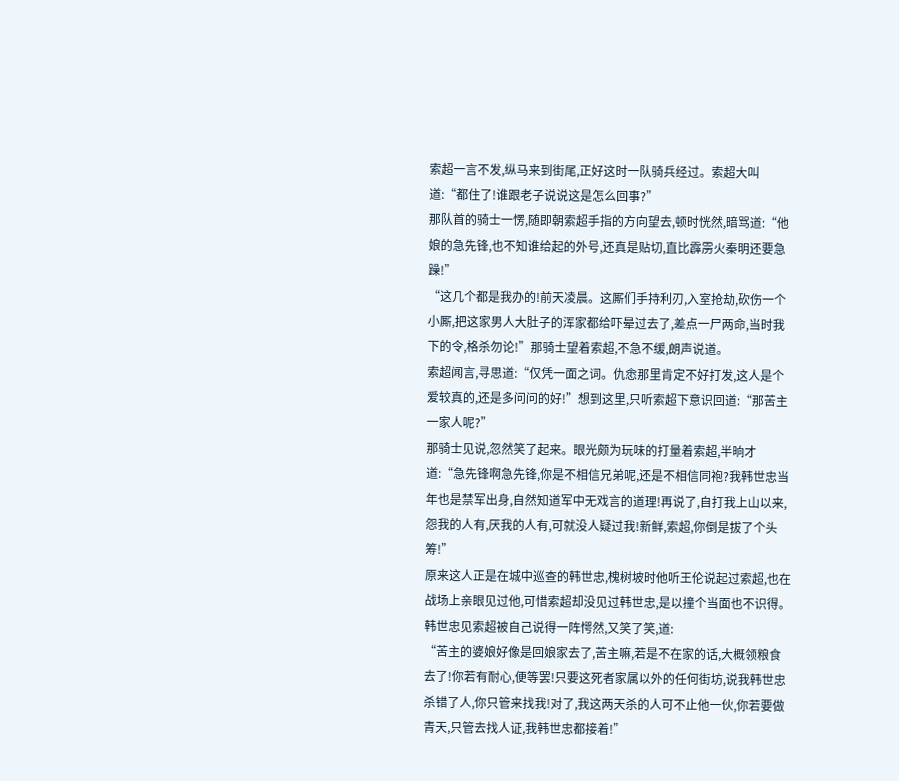索超一言不发,纵马来到街尾,正好这时一队骑兵经过。索超大叫道:“都住了!谁跟老子说说这是怎么回事?”
那队首的骑士一愣,随即朝索超手指的方向望去,顿时恍然,暗骂道:“他娘的急先锋,也不知谁给起的外号,还真是贴切,直比霹雳火秦明还要急躁!”
“这几个都是我办的!前天凌晨。这厮们手持利刃,入室抢劫,砍伤一个小厮,把这家男人大肚子的浑家都给吓晕过去了,差点一尸两命,当时我下的令,格杀勿论!”那骑士望着索超,不急不缓,朗声说道。
索超闻言,寻思道:“仅凭一面之词。仇悆那里肯定不好打发,这人是个爱较真的,还是多问问的好!”想到这里,只听索超下意识回道:“那苦主一家人呢?”
那骑士见说,忽然笑了起来。眼光颇为玩味的打量着索超,半晌才道:“急先锋啊急先锋,你是不相信兄弟呢,还是不相信同袍?我韩世忠当年也是禁军出身,自然知道军中无戏言的道理!再说了,自打我上山以来,怨我的人有,厌我的人有,可就没人疑过我!新鲜,索超,你倒是拔了个头筹!”
原来这人正是在城中巡查的韩世忠,槐树坡时他听王伦说起过索超,也在战场上亲眼见过他,可惜索超却没见过韩世忠,是以撞个当面也不识得。韩世忠见索超被自己说得一阵愕然,又笑了笑,道:
“苦主的婆娘好像是回娘家去了,苦主嘛,若是不在家的话,大概领粮食去了!你若有耐心,便等罢!只要这死者家属以外的任何街坊,说我韩世忠杀错了人,你只管来找我!对了,我这两天杀的人可不止他一伙,你若要做青天,只管去找人证,我韩世忠都接着!”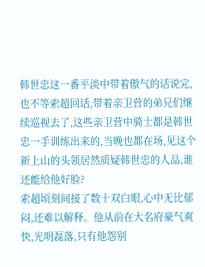韩世忠这一番平淡中带着傲气的话说完,也不等索超回话,带着亲卫营的弟兄们继续巡视去了,这些亲卫营中骑士都是韩世忠一手训练出来的,当晚也都在场,见这个新上山的头领居然质疑韩世忠的人品,谁还能给他好脸?
索超顷刻间接了数十双白眼,心中无比郁闷,还难以解释。他从前在大名府豪气爽快,光明磊落,只有他怨别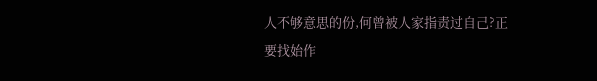人不够意思的份,何曾被人家指责过自己?正要找始作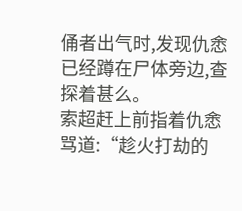俑者出气时,发现仇悆已经蹲在尸体旁边,查探着甚么。
索超赶上前指着仇悆骂道:“趁火打劫的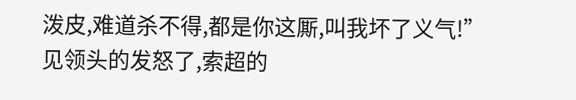泼皮,难道杀不得,都是你这厮,叫我坏了义气!”
见领头的发怒了,索超的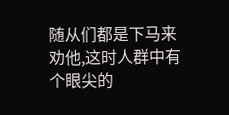随从们都是下马来劝他,这时人群中有个眼尖的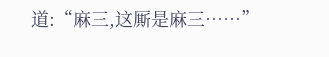道:“麻三,这厮是麻三……”